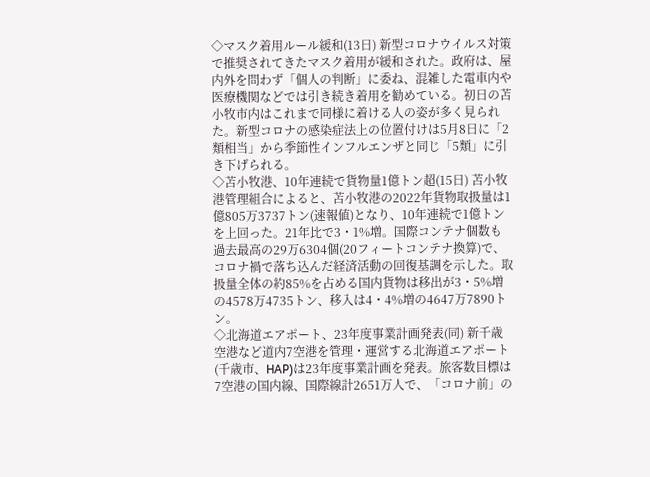◇マスク着用ルール緩和(13日) 新型コロナウイルス対策で推奨されてきたマスク着用が緩和された。政府は、屋内外を問わず「個人の判断」に委ね、混雑した電車内や医療機関などでは引き続き着用を勧めている。初日の苫小牧市内はこれまで同様に着ける人の姿が多く見られた。新型コロナの感染症法上の位置付けは5月8日に「2類相当」から季節性インフルエンザと同じ「5類」に引き下げられる。
◇苫小牧港、10年連続で貨物量1億トン超(15日) 苫小牧港管理組合によると、苫小牧港の2022年貨物取扱量は1億805万3737トン(速報値)となり、10年連続で1億トンを上回った。21年比で3・1%増。国際コンテナ個数も過去最高の29万6304個(20フィートコンテナ換算)で、コロナ禍で落ち込んだ経済活動の回復基調を示した。取扱量全体の約85%を占める国内貨物は移出が3・5%増の4578万4735トン、移入は4・4%増の4647万7890トン。
◇北海道エアポート、23年度事業計画発表(同) 新千歳空港など道内7空港を管理・運営する北海道エアポート(千歳市、HAP)は23年度事業計画を発表。旅客数目標は7空港の国内線、国際線計2651万人で、「コロナ前」の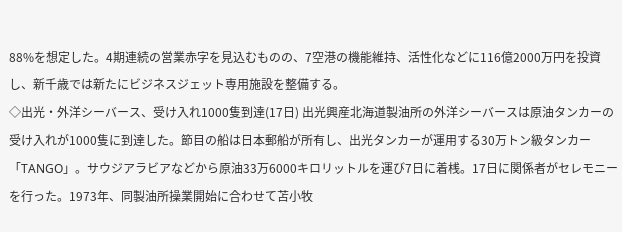88%を想定した。4期連続の営業赤字を見込むものの、7空港の機能維持、活性化などに116億2000万円を投資し、新千歳では新たにビジネスジェット専用施設を整備する。
◇出光・外洋シーバース、受け入れ1000隻到達(17日) 出光興産北海道製油所の外洋シーバースは原油タンカーの受け入れが1000隻に到達した。節目の船は日本郵船が所有し、出光タンカーが運用する30万トン級タンカー「TANGO」。サウジアラビアなどから原油33万6000キロリットルを運び7日に着桟。17日に関係者がセレモニーを行った。1973年、同製油所操業開始に合わせて苫小牧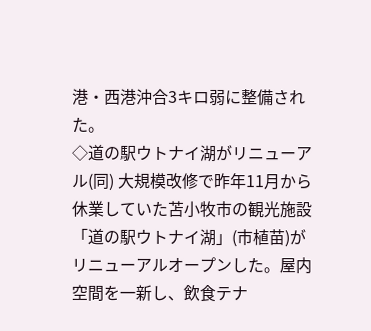港・西港沖合3キロ弱に整備された。
◇道の駅ウトナイ湖がリニューアル(同) 大規模改修で昨年11月から休業していた苫小牧市の観光施設「道の駅ウトナイ湖」(市植苗)がリニューアルオープンした。屋内空間を一新し、飲食テナ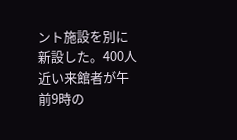ント施設を別に新設した。400人近い来館者が午前9時の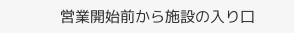営業開始前から施設の入り口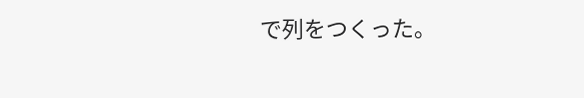で列をつくった。